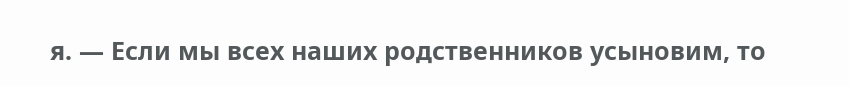я. — Если мы всех наших родственников усыновим, то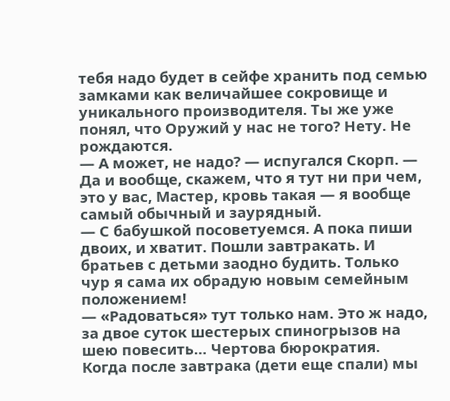тебя надо будет в сейфе хранить под семью замками как величайшее сокровище и уникального производителя. Ты же уже понял, что Оружий у нас не того? Нету. Не рождаются.
— А может, не надо? — испугался Скорп. — Да и вообще, скажем, что я тут ни при чем, это у вас, Мастер, кровь такая — я вообще самый обычный и заурядный.
— С бабушкой посоветуемся. А пока пиши двоих, и хватит. Пошли завтракать. И братьев с детьми заодно будить. Только чур я сама их обрадую новым семейным положением!
— «Радоваться» тут только нам. Это ж надо, за двое суток шестерых спиногрызов на шею повесить… Чертова бюрократия.
Когда после завтрака (дети еще спали) мы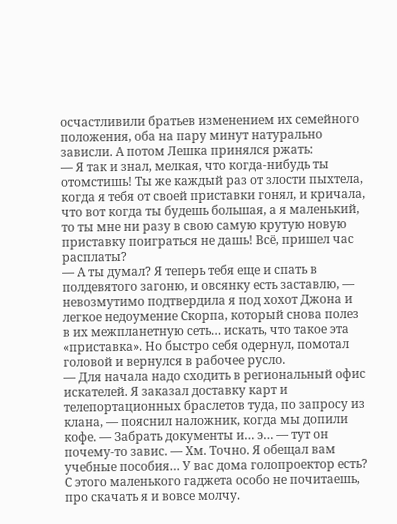осчастливили братьев изменением их семейного положения, оба на пару минут натурально зависли. А потом Лешка принялся ржать:
— Я так и знал, мелкая, что когда-нибудь ты отомстишь! Ты же каждый раз от злости пыхтела, когда я тебя от своей приставки гонял, и кричала, что вот когда ты будешь большая, а я маленький, то ты мне ни разу в свою самую крутую новую приставку поиграться не дашь! Всё, пришел час расплаты?
— А ты думал? Я теперь тебя еще и спать в полдевятого загоню, и овсянку есть заставлю, — невозмутимо подтвердила я под хохот Джона и легкое недоумение Скорпа, который снова полез в их межпланетную сеть… искать, что такое эта «приставка». Но быстро себя одернул, помотал головой и вернулся в рабочее русло.
— Для начала надо сходить в региональный офис искателей. Я заказал доставку карт и телепортационных браслетов туда, по запросу из клана, — пояснил наложник, когда мы допили кофе. — Забрать документы и… э… — тут он почему-то завис. — Хм. Точно. Я обещал вам учебные пособия… У вас дома голопроектор есть? С этого маленького гаджета особо не почитаешь, про скачать я и вовсе молчу.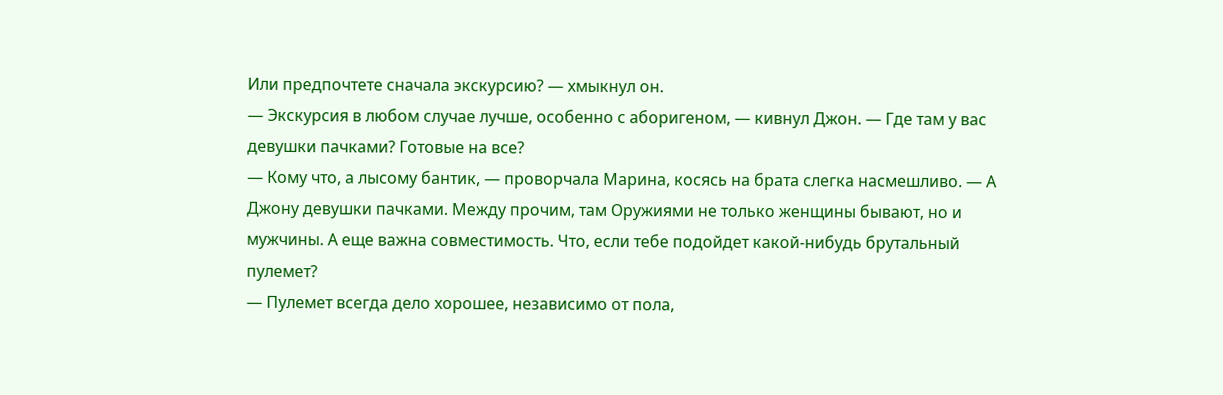Или предпочтете сначала экскурсию? — хмыкнул он.
— Экскурсия в любом случае лучше, особенно с аборигеном, — кивнул Джон. — Где там у вас девушки пачками? Готовые на все?
— Кому что, а лысому бантик, — проворчала Марина, косясь на брата слегка насмешливо. — А Джону девушки пачками. Между прочим, там Оружиями не только женщины бывают, но и мужчины. А еще важна совместимость. Что, если тебе подойдет какой-нибудь брутальный пулемет?
— Пулемет всегда дело хорошее, независимо от пола,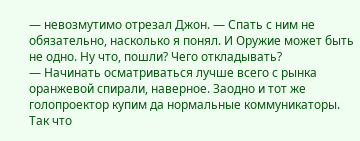— невозмутимо отрезал Джон. — Спать с ним не обязательно, насколько я понял. И Оружие может быть не одно. Ну что, пошли? Чего откладывать?
— Начинать осматриваться лучше всего с рынка оранжевой спирали, наверное. Заодно и тот же голопроектор купим да нормальные коммуникаторы. Так что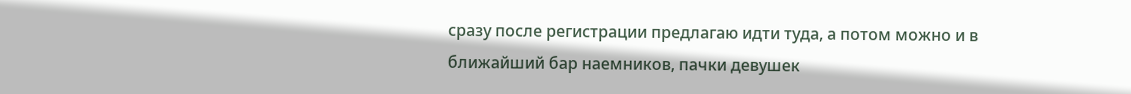сразу после регистрации предлагаю идти туда, а потом можно и в ближайший бар наемников, пачки девушек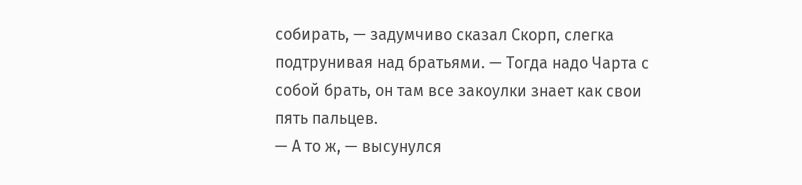собирать, — задумчиво сказал Скорп, слегка подтрунивая над братьями. — Тогда надо Чарта с собой брать, он там все закоулки знает как свои пять пальцев.
— А то ж, — высунулся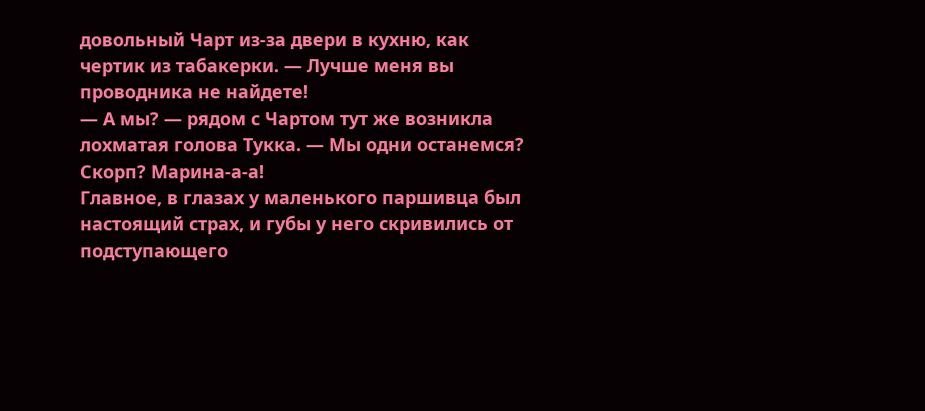довольный Чарт из-за двери в кухню, как чертик из табакерки. — Лучше меня вы проводника не найдете!
— А мы? — рядом с Чартом тут же возникла лохматая голова Тукка. — Мы одни останемся? Скорп? Марина-а-а!
Главное, в глазах у маленького паршивца был настоящий страх, и губы у него скривились от подступающего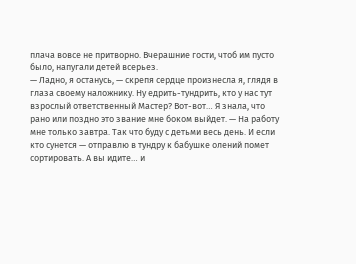плача вовсе не притворно. Вчерашние гости, чтоб им пусто было, напугали детей всерьез.
— Ладно, я останусь, — скрепя сердце произнесла я, глядя в глаза своему наложнику. Ну едрить-тундрить, кто у нас тут взрослый ответственный Мастер? Вот-вот… Я знала, что рано или поздно это звание мне боком выйдет. — На работу мне только завтра. Так что буду с детьми весь день. И если кто сунется — отправлю в тундру к бабушке олений помет сортировать. А вы идите… и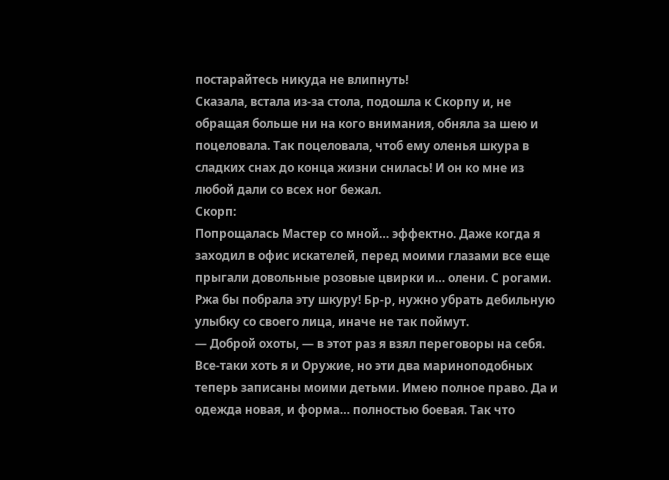постарайтесь никуда не влипнуть!
Сказала, встала из-за стола, подошла к Скорпу и, не обращая больше ни на кого внимания, обняла за шею и поцеловала. Так поцеловала, чтоб ему оленья шкура в сладких снах до конца жизни снилась! И он ко мне из любой дали со всех ног бежал.
Скорп:
Попрощалась Мастер со мной… эффектно. Даже когда я заходил в офис искателей, перед моими глазами все еще прыгали довольные розовые цвирки и… олени. С рогами. Ржа бы побрала эту шкуру! Бр-р, нужно убрать дебильную улыбку со своего лица, иначе не так поймут.
— Доброй охоты, — в этот раз я взял переговоры на себя. Все-таки хоть я и Оружие, но эти два мариноподобных теперь записаны моими детьми. Имею полное право. Да и одежда новая, и форма… полностью боевая. Так что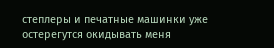степлеры и печатные машинки уже остерегутся окидывать меня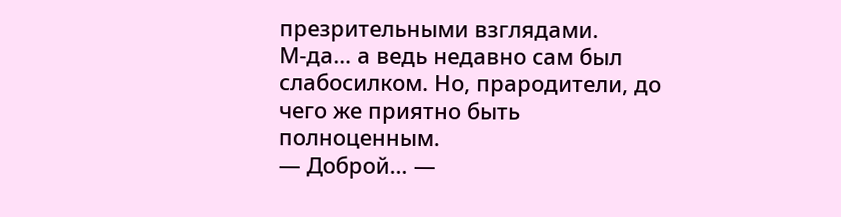презрительными взглядами.
М-да… а ведь недавно сам был слабосилком. Но, прародители, до чего же приятно быть полноценным.
— Доброй… —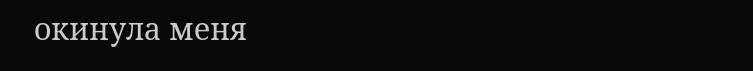окинула меня